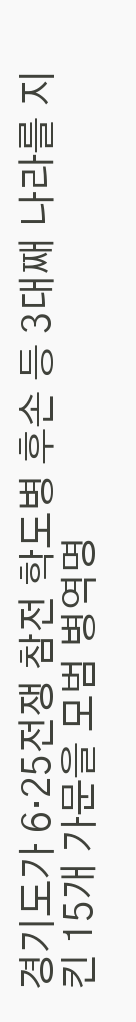경기도가 6·25전쟁 참전 학도병 후손 등 3대째 나라를 지킨 15개 가문을 모범 병역명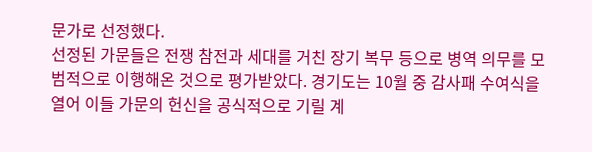문가로 선정했다.
선정된 가문들은 전쟁 참전과 세대를 거친 장기 복무 등으로 병역 의무를 모범적으로 이행해온 것으로 평가받았다. 경기도는 10월 중 감사패 수여식을 열어 이들 가문의 헌신을 공식적으로 기릴 계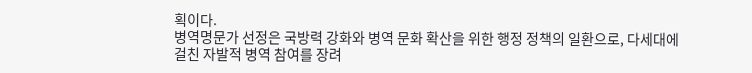획이다.
병역명문가 선정은 국방력 강화와 병역 문화 확산을 위한 행정 정책의 일환으로, 다세대에 걸친 자발적 병역 참여를 장려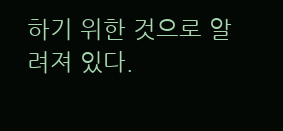하기 위한 것으로 알려져 있다.